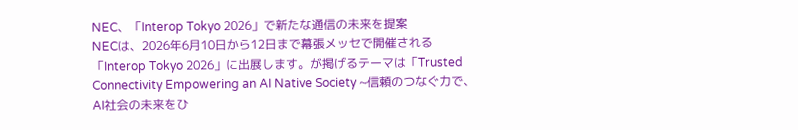NEC、「Interop Tokyo 2026」で新たな通信の未来を提案
NECは、2026年6月10日から12日まで幕張メッセで開催される「Interop Tokyo 2026」に出展します。が掲げるテーマは「Trusted Connectivity Empowering an AI Native Society ~信頼のつなぐ力で、AI社会の未来をひ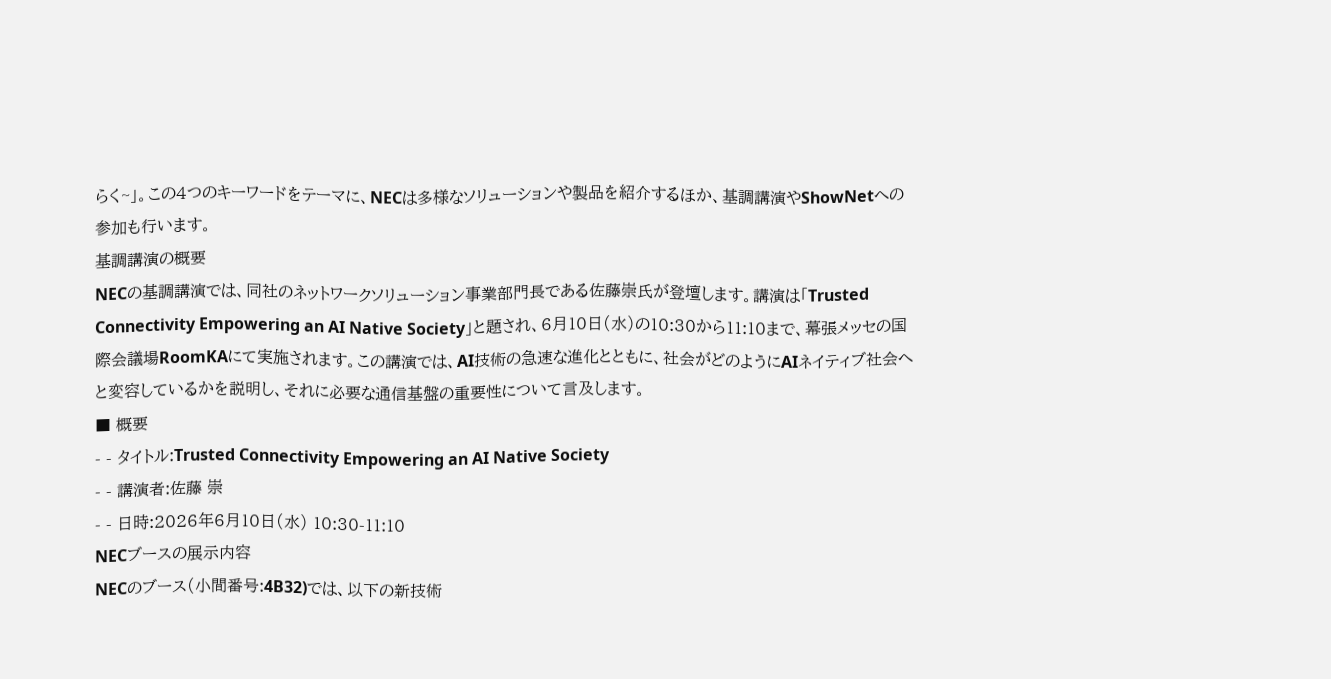らく~」。この4つのキーワードをテーマに、NECは多様なソリューションや製品を紹介するほか、基調講演やShowNetへの参加も行います。
基調講演の概要
NECの基調講演では、同社のネットワークソリューション事業部門長である佐藤崇氏が登壇します。講演は「Trusted Connectivity Empowering an AI Native Society」と題され、6月10日(水)の10:30から11:10まで、幕張メッセの国際会議場RoomKAにて実施されます。この講演では、AI技術の急速な進化とともに、社会がどのようにAIネイティブ社会へと変容しているかを説明し、それに必要な通信基盤の重要性について言及します。
■ 概要
- - タイトル:Trusted Connectivity Empowering an AI Native Society
- - 講演者:佐藤 崇
- - 日時:2026年6月10日(水) 10:30-11:10
NECブースの展示内容
NECのブース(小間番号:4B32)では、以下の新技術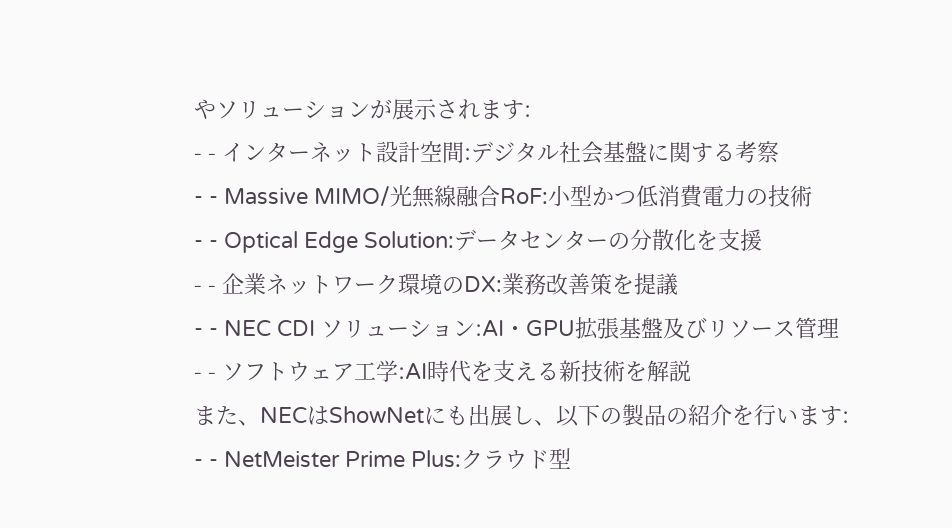やソリューションが展示されます:
- - インターネット設計空間:デジタル社会基盤に関する考察
- - Massive MIMO/光無線融合RoF:小型かつ低消費電力の技術
- - Optical Edge Solution:データセンターの分散化を支援
- - 企業ネットワーク環境のDX:業務改善策を提議
- - NEC CDI ソリューション:AI・GPU拡張基盤及びリソース管理
- - ソフトウェア工学:AI時代を支える新技術を解説
また、NECはShowNetにも出展し、以下の製品の紹介を行います:
- - NetMeister Prime Plus:クラウド型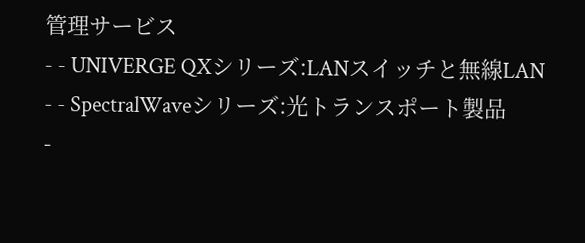管理サービス
- - UNIVERGE QXシリーズ:LANスイッチと無線LAN
- - SpectralWaveシリーズ:光トランスポート製品
-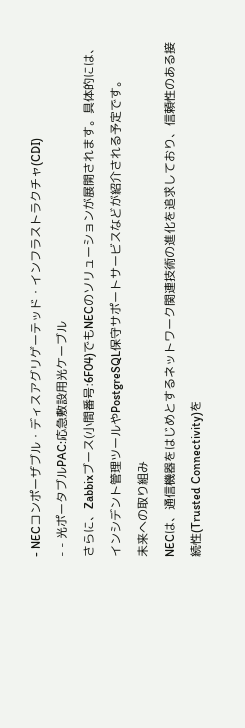- NECコンポーザブル・ディスアグリゲーテッド・インフラストラクチャ(CDI)
- - 光ポータブルPAC:応急敷設用光ケーブル
さらに、Zabbixブース(小間番号:6F04)でもNECのソリューションが展開されます。具体的には、インシデント管理ツールやPostgreSQL保守サポートサービスなどが紹介される予定です。
未来への取り組み
NECは、通信機器をはじめとするネットワーク関連技術の進化を追求しており、信頼性のある接続性(Trusted Connectivity)を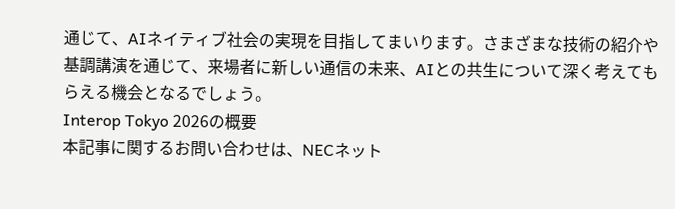通じて、AIネイティブ社会の実現を目指してまいります。さまざまな技術の紹介や基調講演を通じて、来場者に新しい通信の未来、AIとの共生について深く考えてもらえる機会となるでしょう。
Interop Tokyo 2026の概要
本記事に関するお問い合わせは、NECネット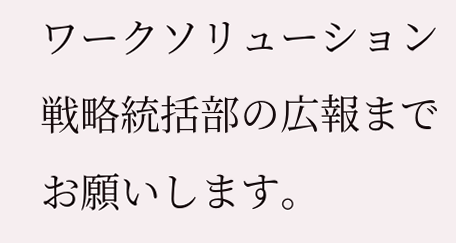ワークソリューション戦略統括部の広報までお願いします。